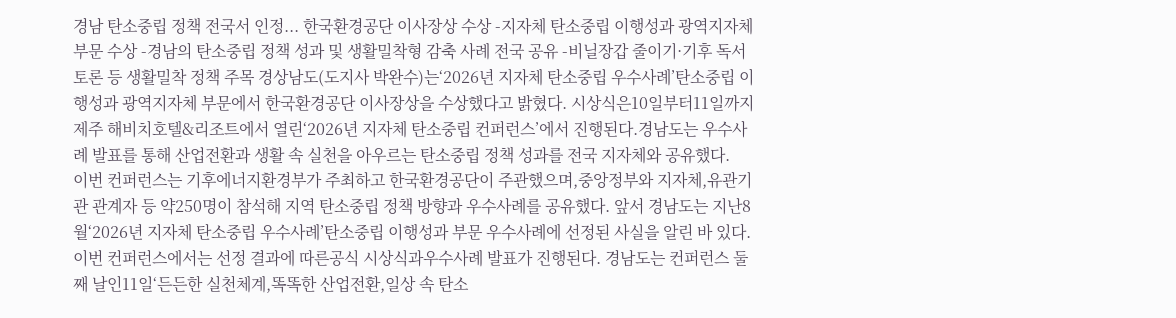경남 탄소중립 정책 전국서 인정... 한국환경공단 이사장상 수상 -지자체 탄소중립 이행성과 광역지자체 부문 수상 -경남의 탄소중립 정책 성과 및 생활밀착형 감축 사례 전국 공유 -비닐장갑 줄이기·기후 독서토론 등 생활밀착 정책 주목 경상남도(도지사 박완수)는‘2026년 지자체 탄소중립 우수사례’탄소중립 이행성과 광역지자체 부문에서 한국환경공단 이사장상을 수상했다고 밝혔다. 시상식은10일부터11일까지 제주 해비치호텔&리조트에서 열린‘2026년 지자체 탄소중립 컨퍼런스’에서 진행된다.경남도는 우수사례 발표를 통해 산업전환과 생활 속 실천을 아우르는 탄소중립 정책 성과를 전국 지자체와 공유했다.
이번 컨퍼런스는 기후에너지환경부가 주최하고 한국환경공단이 주관했으며,중앙정부와 지자체,유관기관 관계자 등 약250명이 참석해 지역 탄소중립 정책 방향과 우수사례를 공유했다. 앞서 경남도는 지난8월‘2026년 지자체 탄소중립 우수사례’탄소중립 이행성과 부문 우수사례에 선정된 사실을 알린 바 있다.이번 컨퍼런스에서는 선정 결과에 따른공식 시상식과우수사례 발표가 진행된다. 경남도는 컨퍼런스 둘째 날인11일‘든든한 실천체계,똑똑한 산업전환,일상 속 탄소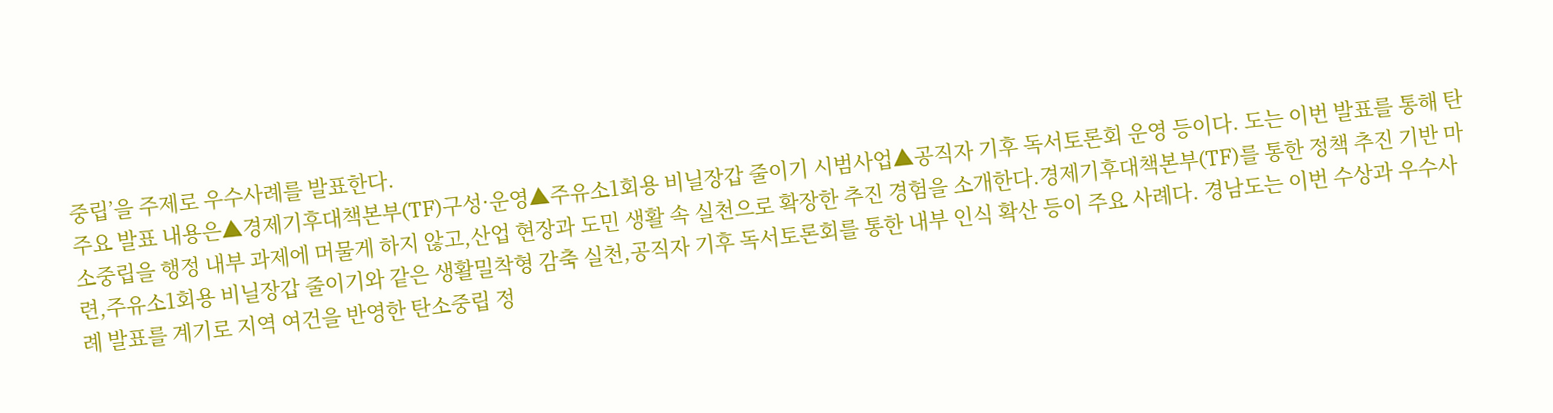중립’을 주제로 우수사례를 발표한다.
주요 발표 내용은▲경제기후대책본부(TF)구성·운영▲주유소1회용 비닐장갑 줄이기 시범사업▲공직자 기후 독서토론회 운영 등이다. 도는 이번 발표를 통해 탄소중립을 행정 내부 과제에 머물게 하지 않고,산업 현장과 도민 생활 속 실천으로 확장한 추진 경험을 소개한다.경제기후대책본부(TF)를 통한 정책 추진 기반 마련,주유소1회용 비닐장갑 줄이기와 같은 생활밀착형 감축 실천,공직자 기후 독서토론회를 통한 내부 인식 확산 등이 주요 사례다. 경남도는 이번 수상과 우수사례 발표를 계기로 지역 여건을 반영한 탄소중립 정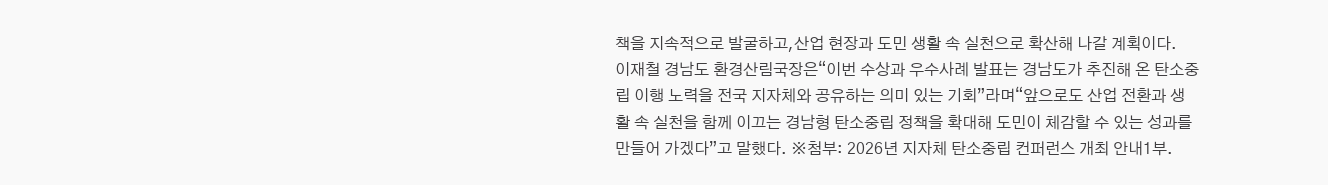책을 지속적으로 발굴하고,산업 현장과 도민 생활 속 실천으로 확산해 나갈 계획이다.
이재철 경남도 환경산림국장은“이번 수상과 우수사례 발표는 경남도가 추진해 온 탄소중립 이행 노력을 전국 지자체와 공유하는 의미 있는 기회”라며“앞으로도 산업 전환과 생활 속 실천을 함께 이끄는 경남형 탄소중립 정책을 확대해 도민이 체감할 수 있는 성과를 만들어 가겠다”고 말했다. ※첨부: 2026년 지자체 탄소중립 컨퍼런스 개최 안내1부.